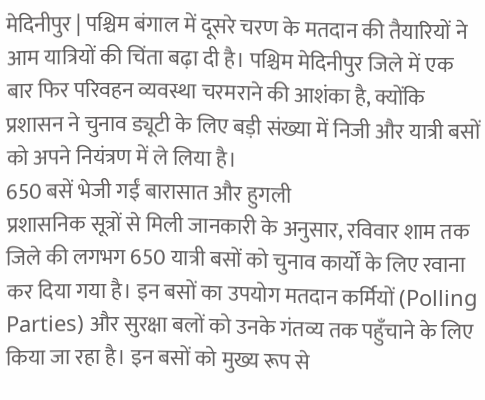मेदिनीपुर | पश्चिम बंगाल में दूसरे चरण के मतदान की तैयारियों ने आम यात्रियों की चिंता बढ़ा दी है। पश्चिम मेदिनीपुर जिले में एक बार फिर परिवहन व्यवस्था चरमराने की आशंका है, क्योंकि प्रशासन ने चुनाव ड्यूटी के लिए बड़ी संख्या में निजी और यात्री बसों को अपने नियंत्रण में ले लिया है।
650 बसें भेजी गईं बारासात और हुगली
प्रशासनिक सूत्रों से मिली जानकारी के अनुसार, रविवार शाम तक जिले की लगभग 650 यात्री बसों को चुनाव कार्यों के लिए रवाना कर दिया गया है। इन बसों का उपयोग मतदान कर्मियों (Polling Parties) और सुरक्षा बलों को उनके गंतव्य तक पहुँचाने के लिए किया जा रहा है। इन बसों को मुख्य रूप से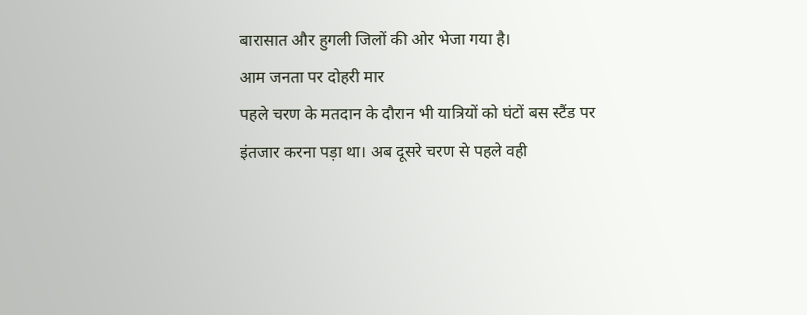बारासात और हुगली जिलों की ओर भेजा गया है।
आम जनता पर दोहरी मार
पहले चरण के मतदान के दौरान भी यात्रियों को घंटों बस स्टैंड पर इंतजार करना पड़ा था। अब दूसरे चरण से पहले वही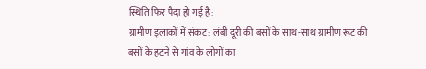स्थिति फिर पैदा हो गई है:
ग्रामीण इलाकों में संकट: लंबी दूरी की बसों के साथ-साथ ग्रामीण रूट की बसों के हटने से गांव के लोगों का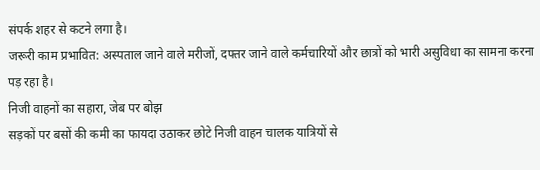संपर्क शहर से कटने लगा है।
जरूरी काम प्रभावित: अस्पताल जाने वाले मरीजों, दफ्तर जाने वाले कर्मचारियों और छात्रों को भारी असुविधा का सामना करना पड़ रहा है।
निजी वाहनों का सहारा, जेब पर बोझ
सड़कों पर बसों की कमी का फायदा उठाकर छोटे निजी वाहन चालक यात्रियों से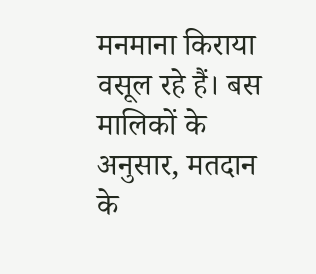मनमाना किराया वसूल रहे हैं। बस मालिकों के अनुसार, मतदान के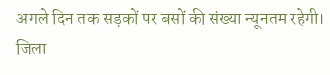अगले दिन तक सड़कों पर बसों की संख्या न्यूनतम रहेगी। जिला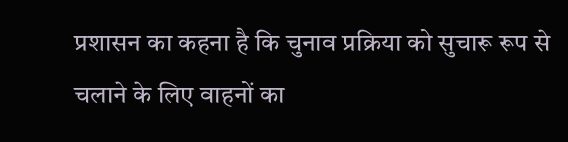प्रशासन का कहना है कि चुनाव प्रक्रिया को सुचारू रूप से चलाने के लिए वाहनों का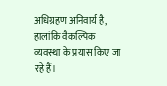अधिग्रहण अनिवार्य है, हालांकि वैकल्पिक व्यवस्था के प्रयास किए जा रहे हैं।